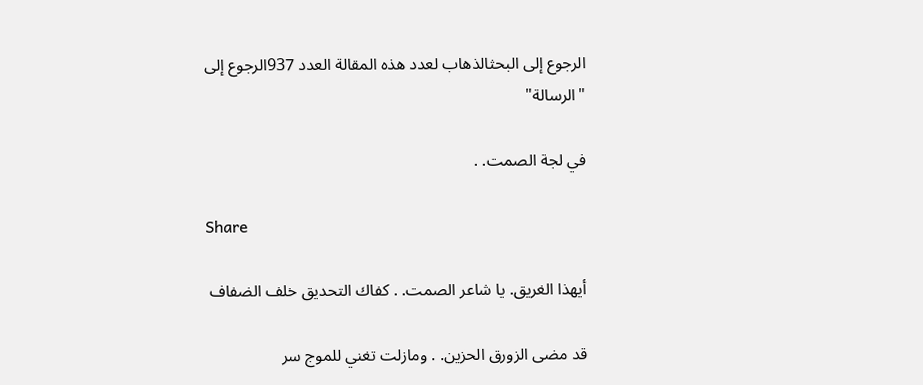الرجوع إلى البحثالذهاب لعدد هذه المقالة العدد 937الرجوع إلى "الرسالة"

في لجة الصمت. .

Share

أيهذا الغريق. يا شاعر الصمت. . كفاك التحديق خلف الضفاف

قد مضى الزورق الحزين. . ومازلت تغني للموج سر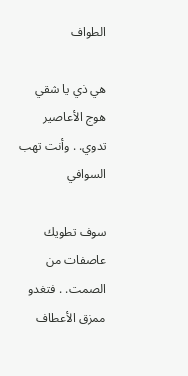الطواف

هي ذي يا شقي هوج الأعاصير تدوي. . وأنت تهب السوافي

سوف تطويك عاصفات من الصمت. . فتغدو ممزق الأعطاف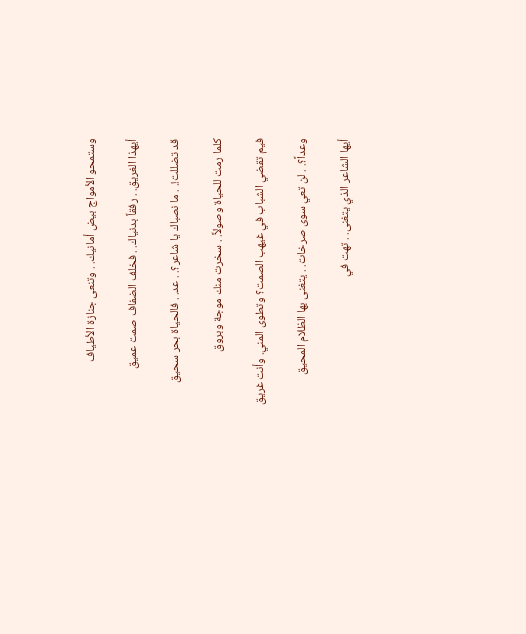وستمحو الأمواج بيض أمانيك. . وتنعى جنازة الأطياف

أيهذا الغريق. . رفقاً بدنياك. . فخلف الضفاف صمت عميق

قد تضللت!. . ما نصباك يا شاعر؟. . عد. . فالحياة بحر سحيق

كلما رمت للحياة وصولاً. . سخرت منك موجة وبروق

فيم تقضي الشباب في غيهب الصمت؟ وتطوى المني. وأنت غريق

وعداً؟. . لن تعي سوى صرخات. . يتغنى بها الظلام المحيق

أيها الشاعر الذي يتغنى. . تهت في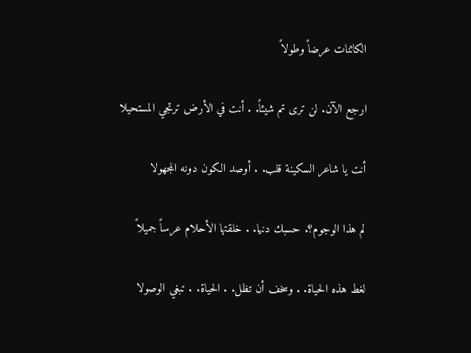الكائنات عرضاً وطولاً

ارجع الآن. لن ترى تم شيئاً. . أنت في الأرض ترتجي المستحيلا

أنت يا شاعر السكينة قلب. . أوصد الكون دونه المجهولا

لم هذا الوجوم؟. حسبك دنيا. . خلقتها الأحلام عرساً جميلاً

لغط هذه الحياة. . وسخف أن تظل. . الحياة. . تبغي الوصولا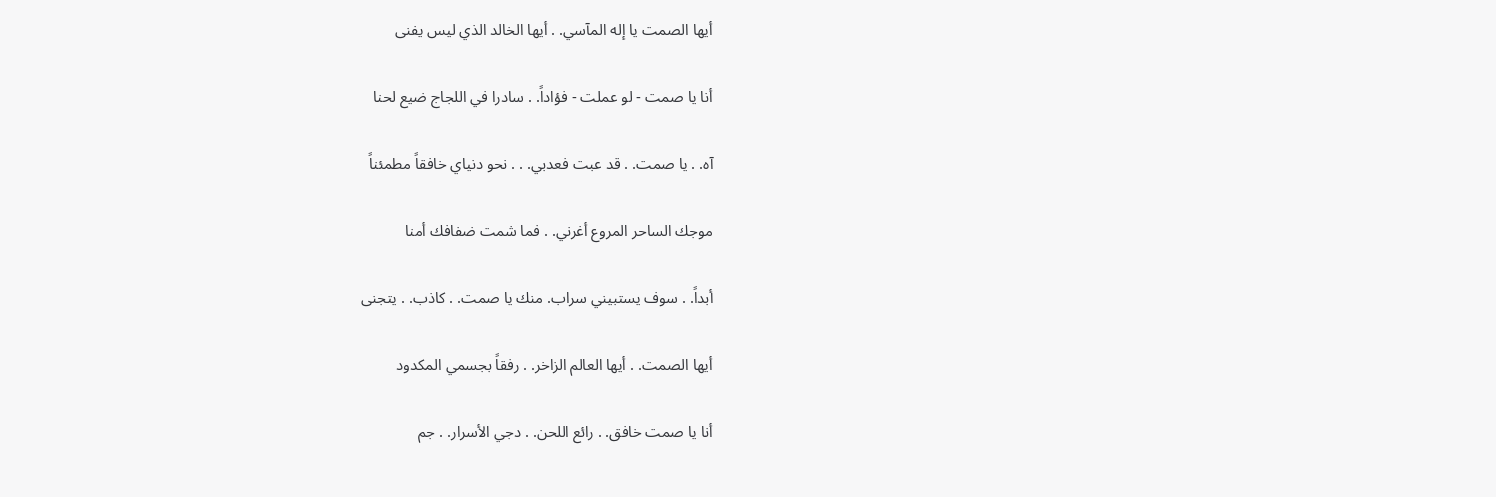أيها الصمت يا إله المآسي. . أيها الخالد الذي ليس يفنى

أنا يا صمت - لو عملت - فؤاداً. . سادرا في اللجاج ضيع لحنا

آه. . يا صمت. . قد عبت فعدبي. . . نحو دنياي خافقاً مطمئناً

موجك الساحر المروع أغرني. . فما شمت ضفافك أمنا

أبداً. . سوف يستبيني سراب. منك يا صمت. . كاذب. . يتجنى

أيها الصمت. . أيها العالم الزاخر. . رفقاً بجسمي المكدود

أنا يا صمت خافق. . رائع اللحن. . دجي الأسرار. . جم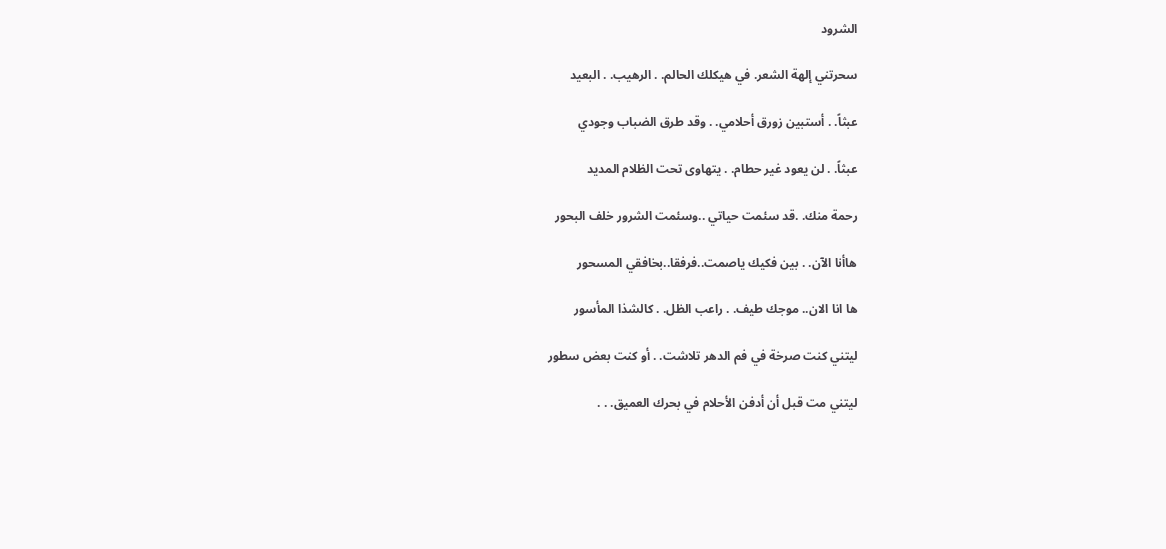الشرود

سحرتني إلهة الشعر. في هيكلك الحالم. . الرهيب. . البعيد

عبثاً. . أستبين زورق أحلامي. . وقد طرق الضباب وجودي

عبثاً. . لن يعود غير حطام. . يتهاوى تحت الظلام المديد

رحمة منك. .قد سئمت حياتي ..وسئمت الشرور خلف البحور

هاأنا الآن. . بين فكيك ياصمت..فرفقا..بخافقي المسحور

ها انا الان.. موجك طيف. . راعب الظل. . كالشذا المأسور

ليتني كنت صرخة في فم الدهر تلاشت. . أو كنت بعض سطور

ليتني مت قبل أن أدفن الأحلام في بحرك العميق. . .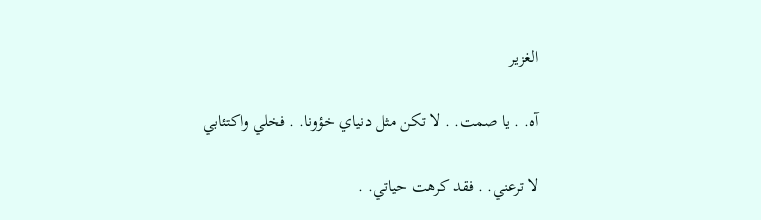الغزير

آه. . يا صمت. . لا تكن مثل دنياي خؤونا. . فخلي واكتئابي

لا ترعني. . فقد كرهت حياتي. .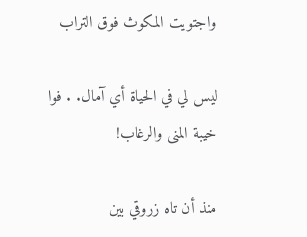واجتويت المكوث فوق التراب

ليس لي في الحياة أي آمال. . فوا خيبة المنى والرغاب!

منذ أن تاه زروقي بين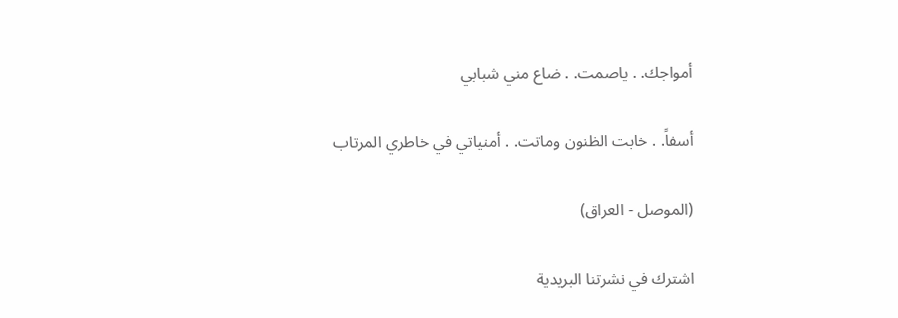أمواجك. . ياصمت. . ضاع مني شبابي

أسفاً. . خابت الظنون وماتت. . أمنياتي في خاطري المرتاب

(الموصل - العراق)

اشترك في نشرتنا البريدية